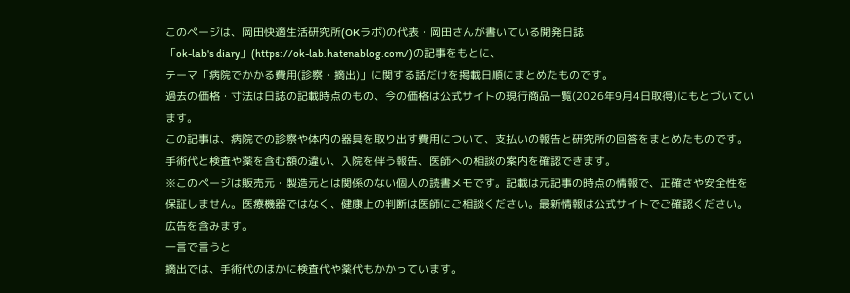このページは、岡田快適生活研究所(OKラボ)の代表・岡田さんが書いている開発日誌
「ok-lab's diary」(https://ok-lab.hatenablog.com/)の記事をもとに、
テーマ「病院でかかる費用(診察・摘出)」に関する話だけを掲載日順にまとめたものです。
過去の価格・寸法は日誌の記載時点のもの、今の価格は公式サイトの現行商品一覧(2026年9月4日取得)にもとづいています。
この記事は、病院での診察や体内の器具を取り出す費用について、支払いの報告と研究所の回答をまとめたものです。
手術代と検査や薬を含む額の違い、入院を伴う報告、医師への相談の案内を確認できます。
※このページは販売元・製造元とは関係のない個人の読書メモです。記載は元記事の時点の情報で、正確さや安全性を保証しません。医療機器ではなく、健康上の判断は医師にご相談ください。最新情報は公式サイトでご確認ください。広告を含みます。
一言で言うと
摘出では、手術代のほかに検査代や薬代もかかっています。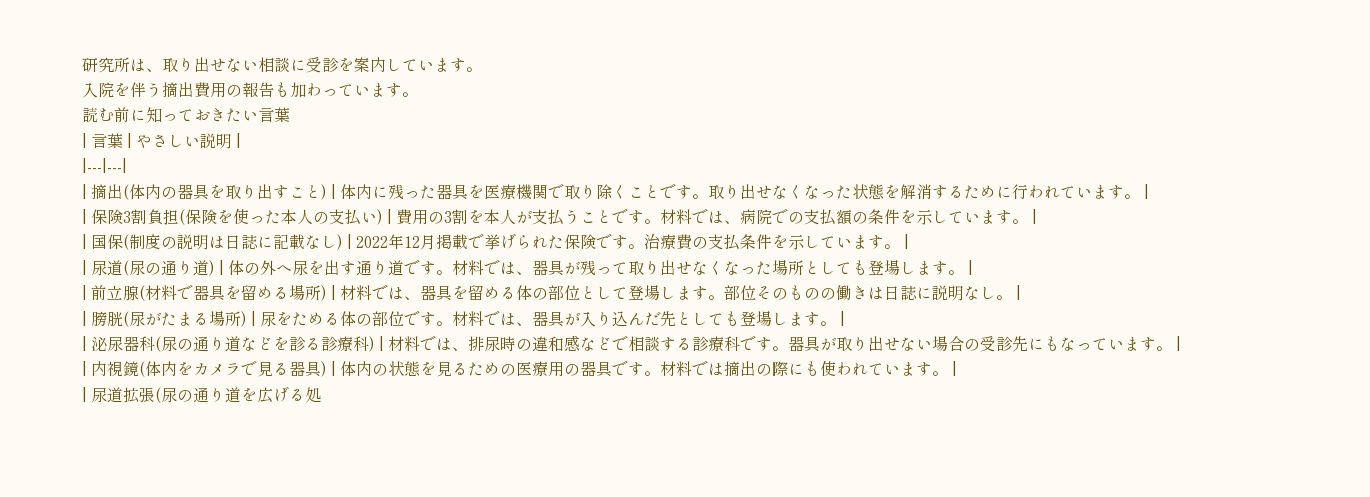研究所は、取り出せない相談に受診を案内しています。
入院を伴う摘出費用の報告も加わっています。
読む前に知っておきたい言葉
| 言葉 | やさしい説明 |
|---|---|
| 摘出(体内の器具を取り出すこと) | 体内に残った器具を医療機関で取り除くことです。取り出せなくなった状態を解消するために行われています。 |
| 保険3割負担(保険を使った本人の支払い) | 費用の3割を本人が支払うことです。材料では、病院での支払額の条件を示しています。 |
| 国保(制度の説明は日誌に記載なし) | 2022年12月掲載で挙げられた保険です。治療費の支払条件を示しています。 |
| 尿道(尿の通り道) | 体の外へ尿を出す通り道です。材料では、器具が残って取り出せなくなった場所としても登場します。 |
| 前立腺(材料で器具を留める場所) | 材料では、器具を留める体の部位として登場します。部位そのものの働きは日誌に説明なし。 |
| 膀胱(尿がたまる場所) | 尿をためる体の部位です。材料では、器具が入り込んだ先としても登場します。 |
| 泌尿器科(尿の通り道などを診る診療科) | 材料では、排尿時の違和感などで相談する診療科です。器具が取り出せない場合の受診先にもなっています。 |
| 内視鏡(体内をカメラで見る器具) | 体内の状態を見るための医療用の器具です。材料では摘出の際にも使われています。 |
| 尿道拡張(尿の通り道を広げる処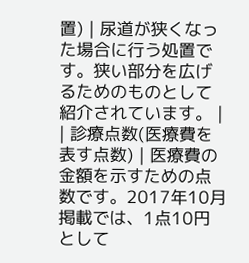置) | 尿道が狭くなった場合に行う処置です。狭い部分を広げるためのものとして紹介されています。 |
| 診療点数(医療費を表す点数) | 医療費の金額を示すための点数です。2017年10月掲載では、1点10円として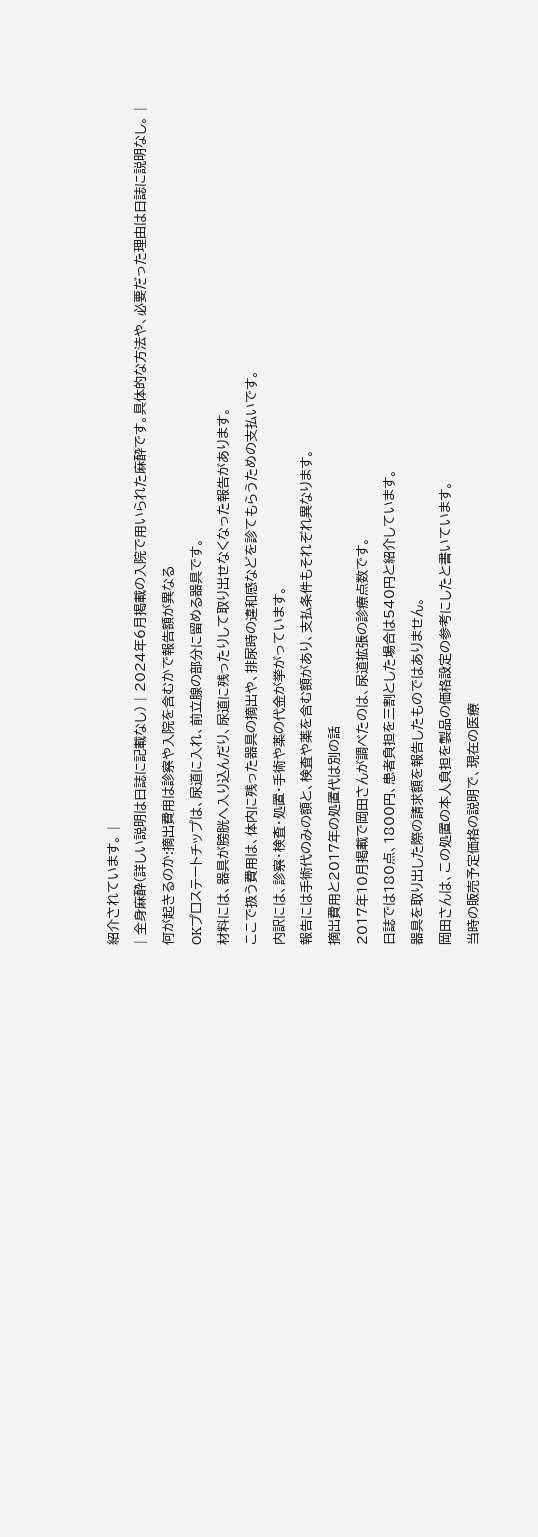紹介されています。 |
| 全身麻酔(詳しい説明は日誌に記載なし) | 2024年6月掲載の入院で用いられた麻酔です。具体的な方法や、必要だった理由は日誌に説明なし。 |
何が起きるのか:摘出費用は診察や入院を含むかで報告額が異なる
OKプロステートチップは、尿道に入れ、前立腺の部分に留める器具です。
材料には、器具が膀胱へ入り込んだり、尿道に残ったりして取り出せなくなった報告があります。
ここで扱う費用は、体内に残った器具の摘出や、排尿時の違和感などを診てもらうための支払いです。
内訳には、診察・検査・処置・手術や薬の代金が挙がっています。
報告には手術代のみの額と、検査や薬を含む額があり、支払条件もそれぞれ異なります。
摘出費用と2017年の処置代は別の話
2017年10月掲載で岡田さんが調べたのは、尿道拡張の診療点数です。
日誌では180点、1800円、患者負担を三割とした場合は540円と紹介しています。
器具を取り出した際の請求額を報告したものではありません。
岡田さんは、この処置の本人負担を製品の価格設定の参考にしたと書いています。
当時の販売予定価格の説明で、現在の医療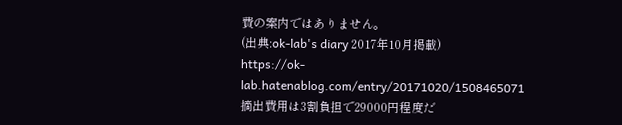費の案内ではありません。
(出典:ok-lab's diary 2017年10月掲載)
https://ok-lab.hatenablog.com/entry/20171020/1508465071
摘出費用は3割負担で29000円程度だ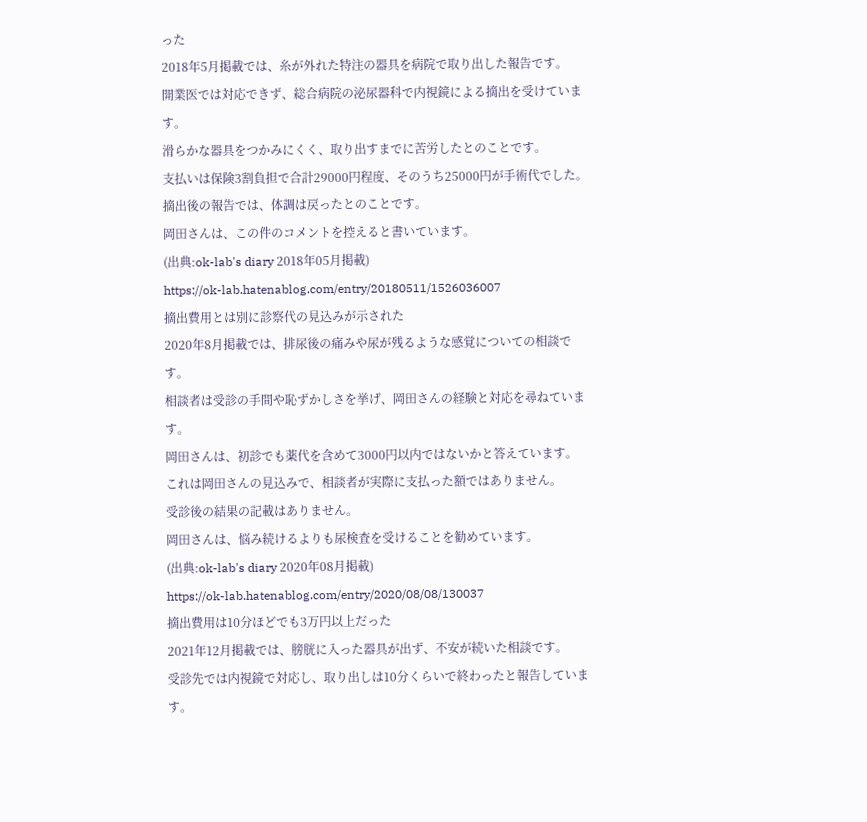った
2018年5月掲載では、糸が外れた特注の器具を病院で取り出した報告です。
開業医では対応できず、総合病院の泌尿器科で内視鏡による摘出を受けています。
滑らかな器具をつかみにくく、取り出すまでに苦労したとのことです。
支払いは保険3割負担で合計29000円程度、そのうち25000円が手術代でした。
摘出後の報告では、体調は戻ったとのことです。
岡田さんは、この件のコメントを控えると書いています。
(出典:ok-lab's diary 2018年05月掲載)
https://ok-lab.hatenablog.com/entry/20180511/1526036007
摘出費用とは別に診察代の見込みが示された
2020年8月掲載では、排尿後の痛みや尿が残るような感覚についての相談です。
相談者は受診の手間や恥ずかしさを挙げ、岡田さんの経験と対応を尋ねています。
岡田さんは、初診でも薬代を含めて3000円以内ではないかと答えています。
これは岡田さんの見込みで、相談者が実際に支払った額ではありません。
受診後の結果の記載はありません。
岡田さんは、悩み続けるよりも尿検査を受けることを勧めています。
(出典:ok-lab's diary 2020年08月掲載)
https://ok-lab.hatenablog.com/entry/2020/08/08/130037
摘出費用は10分ほどでも3万円以上だった
2021年12月掲載では、膀胱に入った器具が出ず、不安が続いた相談です。
受診先では内視鏡で対応し、取り出しは10分くらいで終わったと報告しています。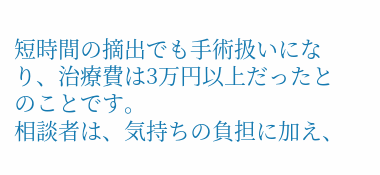短時間の摘出でも手術扱いになり、治療費は3万円以上だったとのことです。
相談者は、気持ちの負担に加え、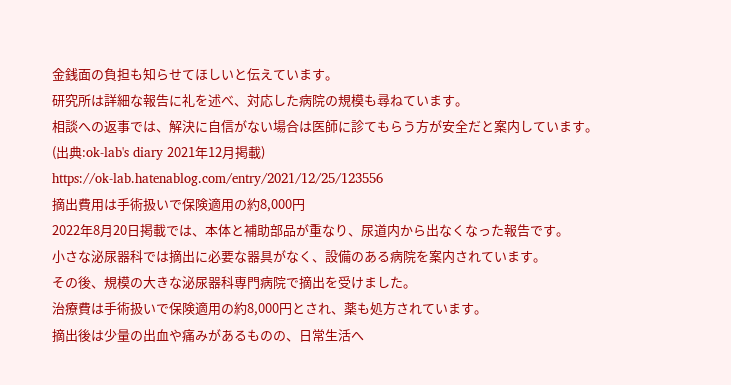金銭面の負担も知らせてほしいと伝えています。
研究所は詳細な報告に礼を述べ、対応した病院の規模も尋ねています。
相談への返事では、解決に自信がない場合は医師に診てもらう方が安全だと案内しています。
(出典:ok-lab's diary 2021年12月掲載)
https://ok-lab.hatenablog.com/entry/2021/12/25/123556
摘出費用は手術扱いで保険適用の約8,000円
2022年8月20日掲載では、本体と補助部品が重なり、尿道内から出なくなった報告です。
小さな泌尿器科では摘出に必要な器具がなく、設備のある病院を案内されています。
その後、規模の大きな泌尿器科専門病院で摘出を受けました。
治療費は手術扱いで保険適用の約8,000円とされ、薬も処方されています。
摘出後は少量の出血や痛みがあるものの、日常生活へ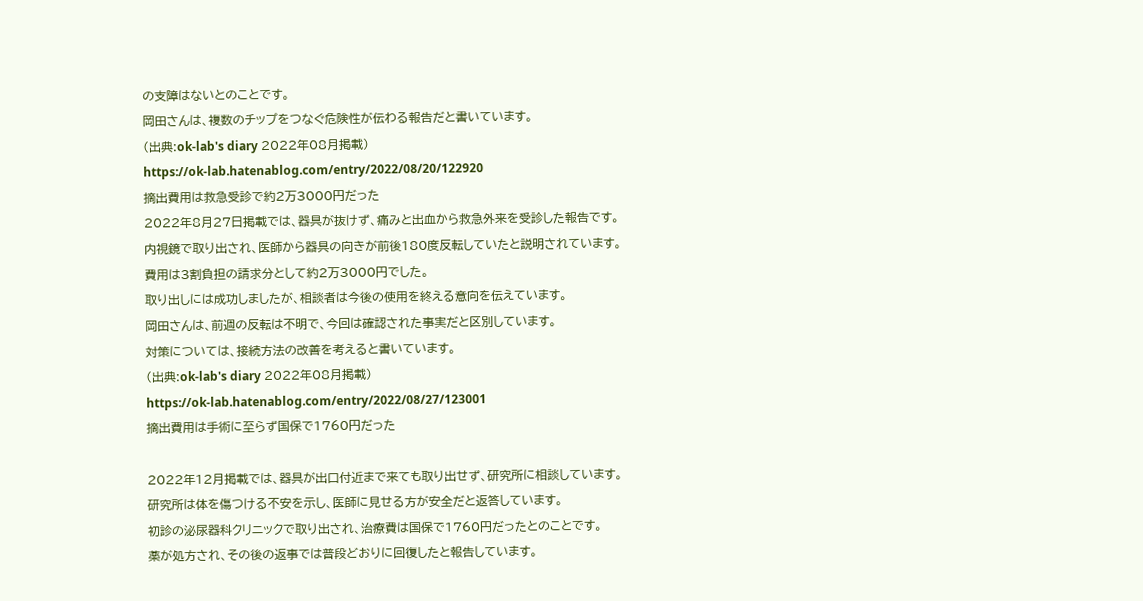の支障はないとのことです。
岡田さんは、複数のチップをつなぐ危険性が伝わる報告だと書いています。
(出典:ok-lab's diary 2022年08月掲載)
https://ok-lab.hatenablog.com/entry/2022/08/20/122920
摘出費用は救急受診で約2万3000円だった
2022年8月27日掲載では、器具が抜けず、痛みと出血から救急外来を受診した報告です。
内視鏡で取り出され、医師から器具の向きが前後180度反転していたと説明されています。
費用は3割負担の請求分として約2万3000円でした。
取り出しには成功しましたが、相談者は今後の使用を終える意向を伝えています。
岡田さんは、前週の反転は不明で、今回は確認された事実だと区別しています。
対策については、接続方法の改善を考えると書いています。
(出典:ok-lab's diary 2022年08月掲載)
https://ok-lab.hatenablog.com/entry/2022/08/27/123001
摘出費用は手術に至らず国保で1760円だった

2022年12月掲載では、器具が出口付近まで来ても取り出せず、研究所に相談しています。
研究所は体を傷つける不安を示し、医師に見せる方が安全だと返答しています。
初診の泌尿器科クリニックで取り出され、治療費は国保で1760円だったとのことです。
薬が処方され、その後の返事では普段どおりに回復したと報告しています。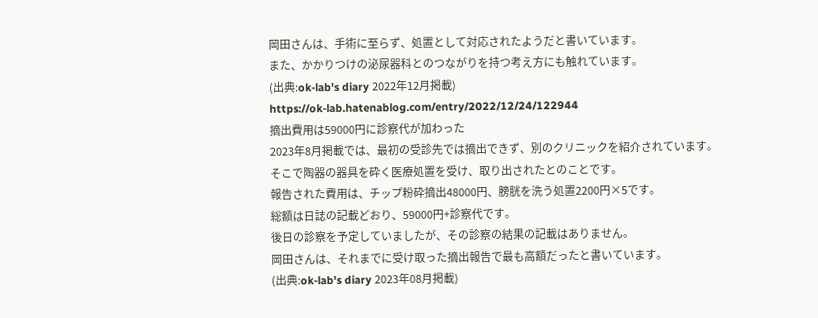岡田さんは、手術に至らず、処置として対応されたようだと書いています。
また、かかりつけの泌尿器科とのつながりを持つ考え方にも触れています。
(出典:ok-lab's diary 2022年12月掲載)
https://ok-lab.hatenablog.com/entry/2022/12/24/122944
摘出費用は59000円に診察代が加わった
2023年8月掲載では、最初の受診先では摘出できず、別のクリニックを紹介されています。
そこで陶器の器具を砕く医療処置を受け、取り出されたとのことです。
報告された費用は、チップ粉砕摘出48000円、膀胱を洗う処置2200円×5です。
総額は日誌の記載どおり、59000円+診察代です。
後日の診察を予定していましたが、その診察の結果の記載はありません。
岡田さんは、それまでに受け取った摘出報告で最も高額だったと書いています。
(出典:ok-lab's diary 2023年08月掲載)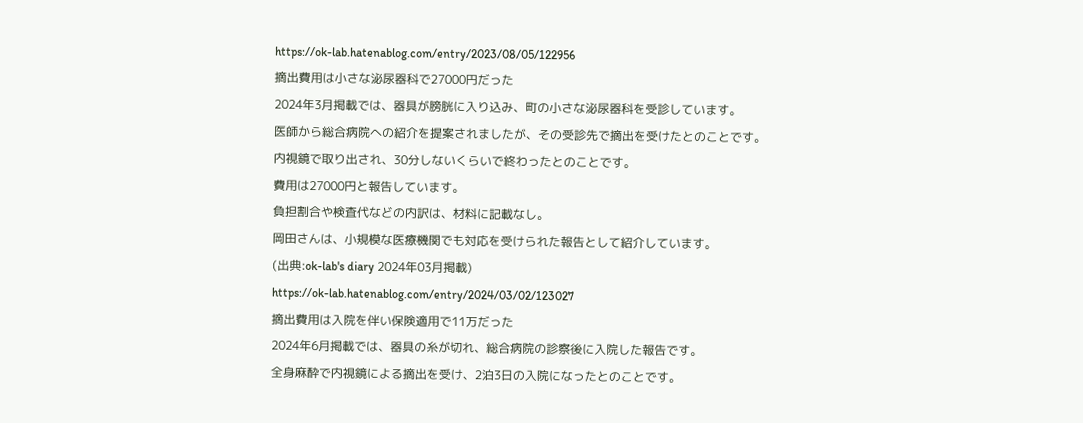https://ok-lab.hatenablog.com/entry/2023/08/05/122956
摘出費用は小さな泌尿器科で27000円だった
2024年3月掲載では、器具が膀胱に入り込み、町の小さな泌尿器科を受診しています。
医師から総合病院への紹介を提案されましたが、その受診先で摘出を受けたとのことです。
内視鏡で取り出され、30分しないくらいで終わったとのことです。
費用は27000円と報告しています。
負担割合や検査代などの内訳は、材料に記載なし。
岡田さんは、小規模な医療機関でも対応を受けられた報告として紹介しています。
(出典:ok-lab's diary 2024年03月掲載)
https://ok-lab.hatenablog.com/entry/2024/03/02/123027
摘出費用は入院を伴い保険適用で11万だった
2024年6月掲載では、器具の糸が切れ、総合病院の診察後に入院した報告です。
全身麻酔で内視鏡による摘出を受け、2泊3日の入院になったとのことです。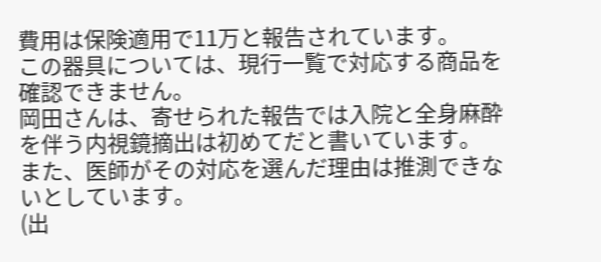費用は保険適用で11万と報告されています。
この器具については、現行一覧で対応する商品を確認できません。
岡田さんは、寄せられた報告では入院と全身麻酔を伴う内視鏡摘出は初めてだと書いています。
また、医師がその対応を選んだ理由は推測できないとしています。
(出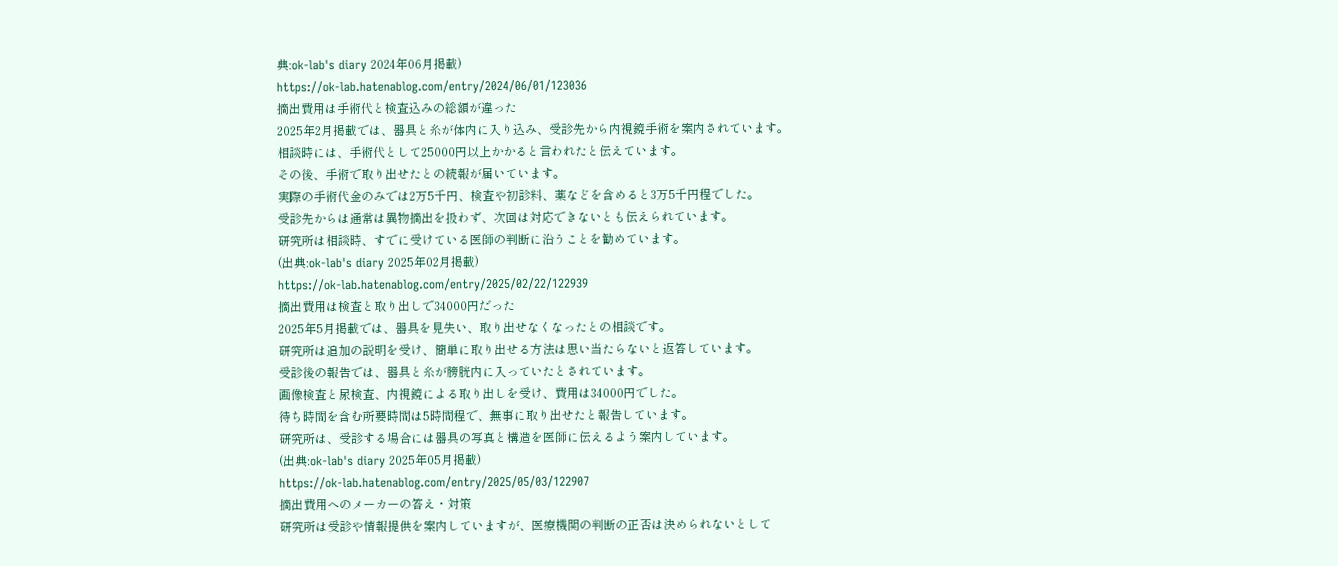典:ok-lab's diary 2024年06月掲載)
https://ok-lab.hatenablog.com/entry/2024/06/01/123036
摘出費用は手術代と検査込みの総額が違った
2025年2月掲載では、器具と糸が体内に入り込み、受診先から内視鏡手術を案内されています。
相談時には、手術代として25000円以上かかると言われたと伝えています。
その後、手術で取り出せたとの続報が届いています。
実際の手術代金のみでは2万5千円、検査や初診料、薬などを含めると3万5千円程でした。
受診先からは通常は異物摘出を扱わず、次回は対応できないとも伝えられています。
研究所は相談時、すでに受けている医師の判断に沿うことを勧めています。
(出典:ok-lab's diary 2025年02月掲載)
https://ok-lab.hatenablog.com/entry/2025/02/22/122939
摘出費用は検査と取り出しで34000円だった
2025年5月掲載では、器具を見失い、取り出せなくなったとの相談です。
研究所は追加の説明を受け、簡単に取り出せる方法は思い当たらないと返答しています。
受診後の報告では、器具と糸が膀胱内に入っていたとされています。
画像検査と尿検査、内視鏡による取り出しを受け、費用は34000円でした。
待ち時間を含む所要時間は5時間程で、無事に取り出せたと報告しています。
研究所は、受診する場合には器具の写真と構造を医師に伝えるよう案内しています。
(出典:ok-lab's diary 2025年05月掲載)
https://ok-lab.hatenablog.com/entry/2025/05/03/122907
摘出費用へのメーカーの答え・対策
研究所は受診や情報提供を案内していますが、医療機関の判断の正否は決められないとして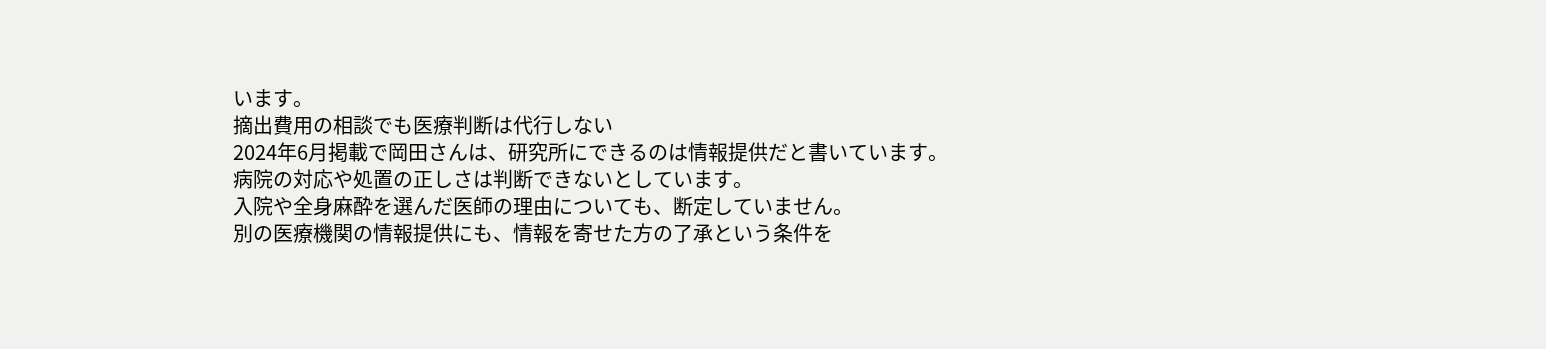います。
摘出費用の相談でも医療判断は代行しない
2024年6月掲載で岡田さんは、研究所にできるのは情報提供だと書いています。
病院の対応や処置の正しさは判断できないとしています。
入院や全身麻酔を選んだ医師の理由についても、断定していません。
別の医療機関の情報提供にも、情報を寄せた方の了承という条件を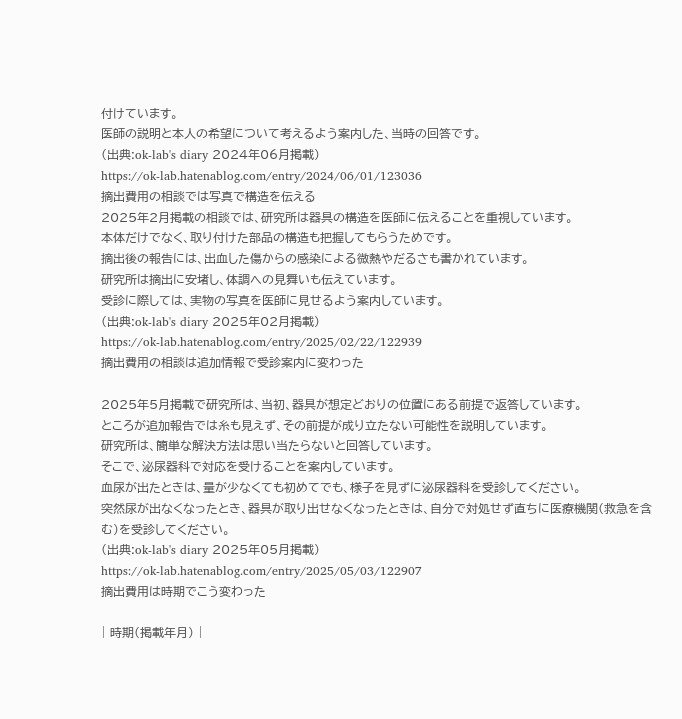付けています。
医師の説明と本人の希望について考えるよう案内した、当時の回答です。
(出典:ok-lab's diary 2024年06月掲載)
https://ok-lab.hatenablog.com/entry/2024/06/01/123036
摘出費用の相談では写真で構造を伝える
2025年2月掲載の相談では、研究所は器具の構造を医師に伝えることを重視しています。
本体だけでなく、取り付けた部品の構造も把握してもらうためです。
摘出後の報告には、出血した傷からの感染による微熱やだるさも書かれています。
研究所は摘出に安堵し、体調への見舞いも伝えています。
受診に際しては、実物の写真を医師に見せるよう案内しています。
(出典:ok-lab's diary 2025年02月掲載)
https://ok-lab.hatenablog.com/entry/2025/02/22/122939
摘出費用の相談は追加情報で受診案内に変わった

2025年5月掲載で研究所は、当初、器具が想定どおりの位置にある前提で返答しています。
ところが追加報告では糸も見えず、その前提が成り立たない可能性を説明しています。
研究所は、簡単な解決方法は思い当たらないと回答しています。
そこで、泌尿器科で対応を受けることを案内しています。
血尿が出たときは、量が少なくても初めてでも、様子を見ずに泌尿器科を受診してください。
突然尿が出なくなったとき、器具が取り出せなくなったときは、自分で対処せず直ちに医療機関(救急を含む)を受診してください。
(出典:ok-lab's diary 2025年05月掲載)
https://ok-lab.hatenablog.com/entry/2025/05/03/122907
摘出費用は時期でこう変わった

| 時期(掲載年月) |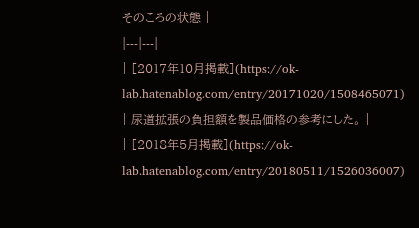そのころの状態 |
|---|---|
| [2017年10月掲載](https://ok-lab.hatenablog.com/entry/20171020/1508465071) | 尿道拡張の負担額を製品価格の参考にした。 |
| [2018年5月掲載](https://ok-lab.hatenablog.com/entry/20180511/1526036007)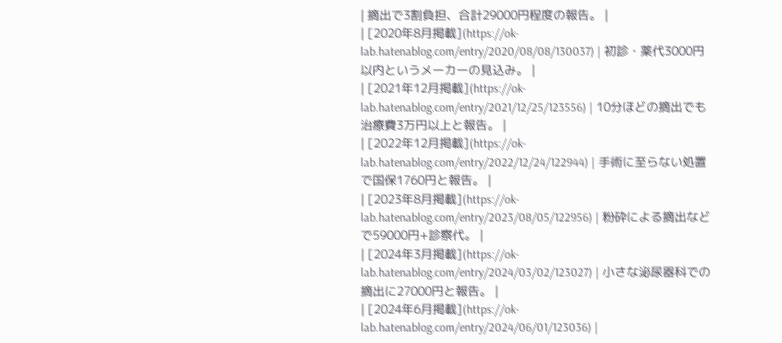| 摘出で3割負担、合計29000円程度の報告。 |
| [2020年8月掲載](https://ok-lab.hatenablog.com/entry/2020/08/08/130037) | 初診・薬代3000円以内というメーカーの見込み。 |
| [2021年12月掲載](https://ok-lab.hatenablog.com/entry/2021/12/25/123556) | 10分ほどの摘出でも治療費3万円以上と報告。 |
| [2022年12月掲載](https://ok-lab.hatenablog.com/entry/2022/12/24/122944) | 手術に至らない処置で国保1760円と報告。 |
| [2023年8月掲載](https://ok-lab.hatenablog.com/entry/2023/08/05/122956) | 粉砕による摘出などで59000円+診察代。 |
| [2024年3月掲載](https://ok-lab.hatenablog.com/entry/2024/03/02/123027) | 小さな泌尿器科での摘出に27000円と報告。 |
| [2024年6月掲載](https://ok-lab.hatenablog.com/entry/2024/06/01/123036) |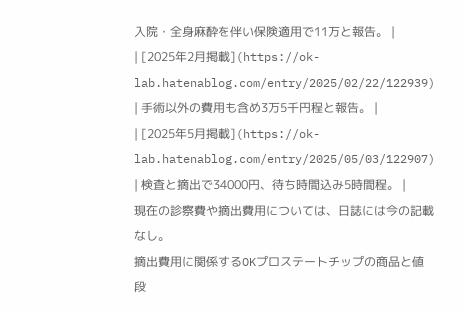入院・全身麻酔を伴い保険適用で11万と報告。 |
| [2025年2月掲載](https://ok-lab.hatenablog.com/entry/2025/02/22/122939) | 手術以外の費用も含め3万5千円程と報告。 |
| [2025年5月掲載](https://ok-lab.hatenablog.com/entry/2025/05/03/122907) | 検査と摘出で34000円、待ち時間込み5時間程。 |
現在の診察費や摘出費用については、日誌には今の記載なし。
摘出費用に関係するOKプロステートチップの商品と値段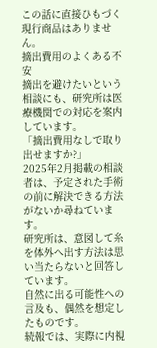この話に直接ひもづく現行商品はありません。
摘出費用のよくある不安
摘出を避けたいという相談にも、研究所は医療機関での対応を案内しています。
「摘出費用なしで取り出せますか?」
2025年2月掲載の相談者は、予定された手術の前に解決できる方法がないか尋ねています。
研究所は、意図して糸を体外へ出す方法は思い当たらないと回答しています。
自然に出る可能性への言及も、偶然を想定したものです。
続報では、実際に内視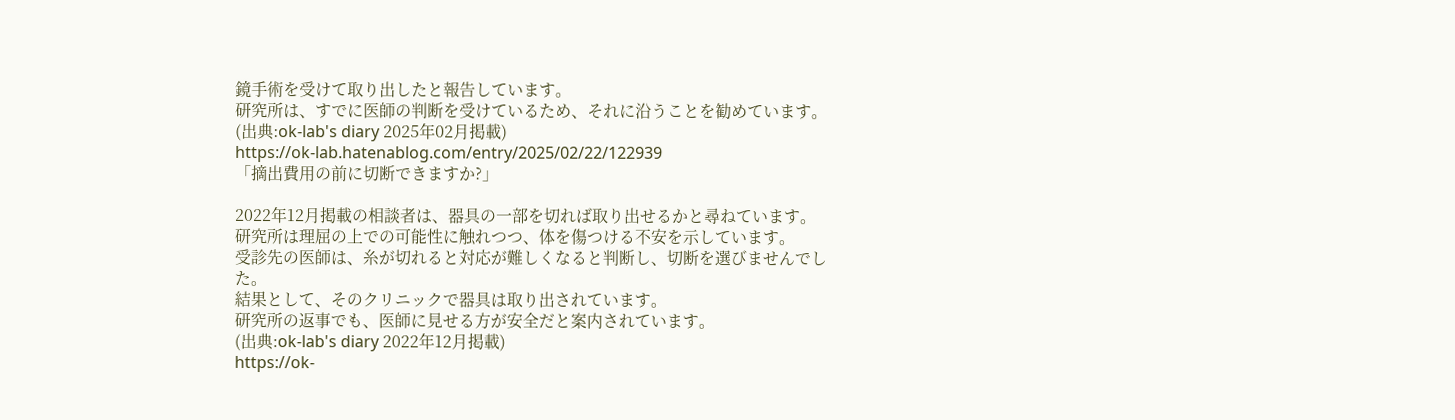鏡手術を受けて取り出したと報告しています。
研究所は、すでに医師の判断を受けているため、それに沿うことを勧めています。
(出典:ok-lab's diary 2025年02月掲載)
https://ok-lab.hatenablog.com/entry/2025/02/22/122939
「摘出費用の前に切断できますか?」

2022年12月掲載の相談者は、器具の一部を切れば取り出せるかと尋ねています。
研究所は理屈の上での可能性に触れつつ、体を傷つける不安を示しています。
受診先の医師は、糸が切れると対応が難しくなると判断し、切断を選びませんでした。
結果として、そのクリニックで器具は取り出されています。
研究所の返事でも、医師に見せる方が安全だと案内されています。
(出典:ok-lab's diary 2022年12月掲載)
https://ok-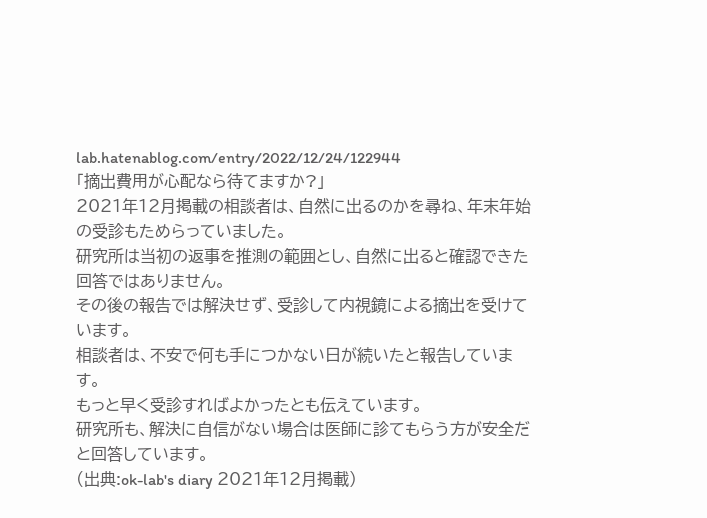lab.hatenablog.com/entry/2022/12/24/122944
「摘出費用が心配なら待てますか?」
2021年12月掲載の相談者は、自然に出るのかを尋ね、年末年始の受診もためらっていました。
研究所は当初の返事を推測の範囲とし、自然に出ると確認できた回答ではありません。
その後の報告では解決せず、受診して内視鏡による摘出を受けています。
相談者は、不安で何も手につかない日が続いたと報告しています。
もっと早く受診すればよかったとも伝えています。
研究所も、解決に自信がない場合は医師に診てもらう方が安全だと回答しています。
(出典:ok-lab's diary 2021年12月掲載)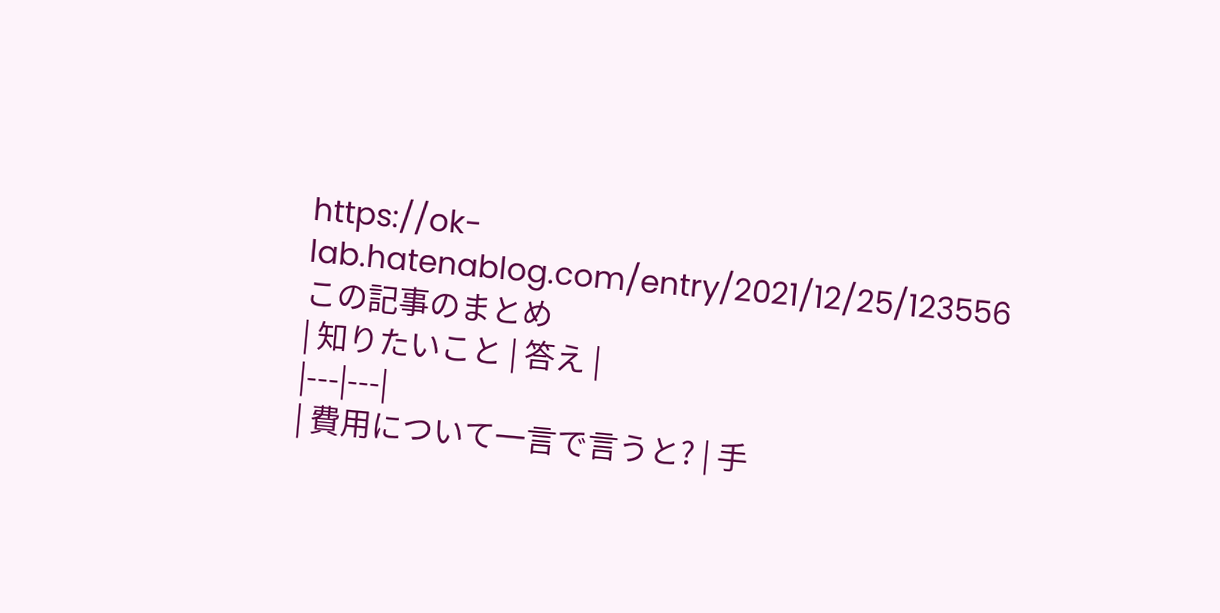https://ok-lab.hatenablog.com/entry/2021/12/25/123556
この記事のまとめ
| 知りたいこと | 答え |
|---|---|
| 費用について一言で言うと? | 手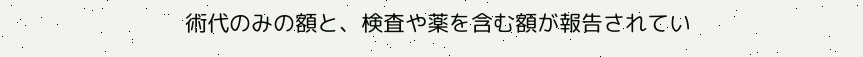術代のみの額と、検査や薬を含む額が報告されてい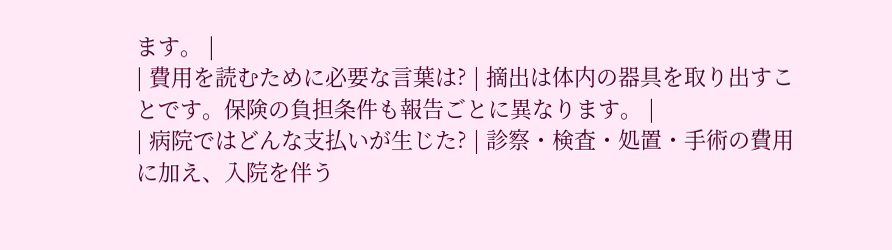ます。 |
| 費用を読むために必要な言葉は? | 摘出は体内の器具を取り出すことです。保険の負担条件も報告ごとに異なります。 |
| 病院ではどんな支払いが生じた? | 診察・検査・処置・手術の費用に加え、入院を伴う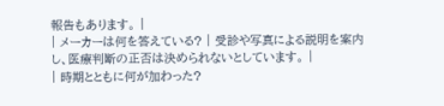報告もあります。 |
| メーカーは何を答えている? | 受診や写真による説明を案内し、医療判断の正否は決められないとしています。 |
| 時期とともに何が加わった?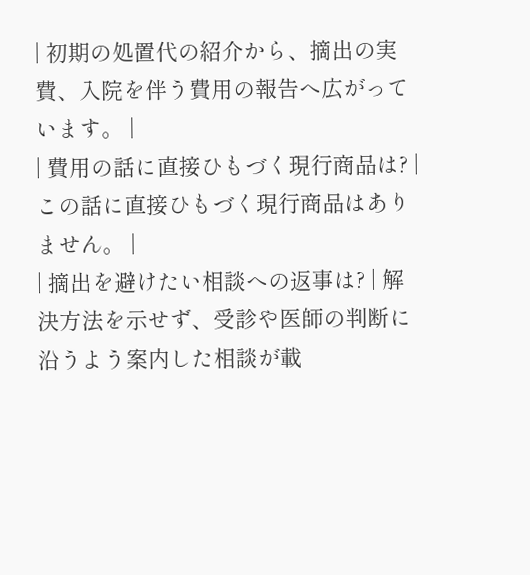| 初期の処置代の紹介から、摘出の実費、入院を伴う費用の報告へ広がっています。 |
| 費用の話に直接ひもづく現行商品は? | この話に直接ひもづく現行商品はありません。 |
| 摘出を避けたい相談への返事は? | 解決方法を示せず、受診や医師の判断に沿うよう案内した相談が載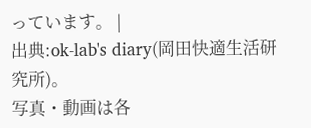っています。 |
出典:ok-lab's diary(岡田快適生活研究所)。
写真・動画は各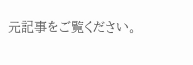元記事をご覧ください。